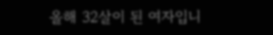올해 32살이 된 여자입니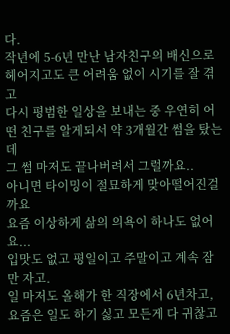다.
작년에 5-6년 만난 남자친구의 배신으로 헤어지고도 큰 어려움 없이 시기를 잘 겪고
다시 평범한 일상을 보내는 중 우연히 어떤 친구를 알게되서 약 3개월간 썸을 탔는데
그 썸 마저도 끝나버려서 그럴까요..
아니면 타이밍이 절묘하게 맞아떨어진걸까요
요즘 이상하게 삶의 의욕이 하나도 없어요...
입맛도 없고 평일이고 주말이고 계속 잠만 자고.
일 마저도 올해가 한 직장에서 6년차고,
요즘은 일도 하기 싫고 모든게 다 귀찮고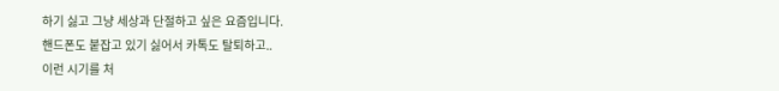하기 싫고 그냥 세상과 단절하고 싶은 요즘입니다.
핸드폰도 붙잡고 있기 싫어서 카톡도 탈퇴하고..
이런 시기를 처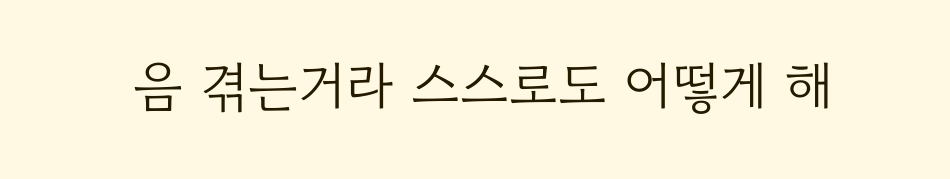음 겪는거라 스스로도 어떻게 해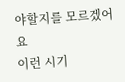야할지를 모르겠어요
이런 시기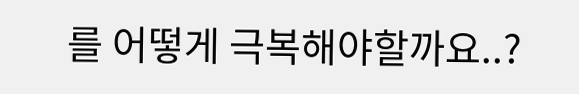를 어떻게 극복해야할까요..?